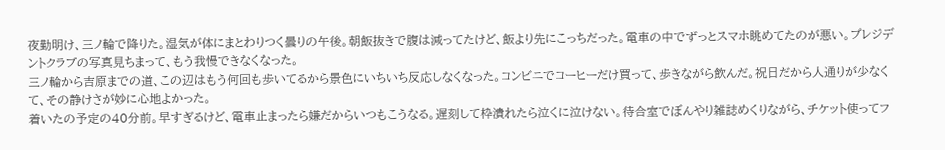夜勤明け、三ノ輪で降りた。湿気が体にまとわりつく曇りの午後。朝飯抜きで腹は減ってたけど、飯より先にこっちだった。電車の中でずっとスマホ眺めてたのが悪い。プレジデントクラブの写真見ちまって、もう我慢できなくなった。
三ノ輪から吉原までの道、この辺はもう何回も歩いてるから景色にいちいち反応しなくなった。コンビニでコーヒーだけ買って、歩きながら飲んだ。祝日だから人通りが少なくて、その静けさが妙に心地よかった。
着いたの予定の40分前。早すぎるけど、電車止まったら嫌だからいつもこうなる。遅刻して枠潰れたら泣くに泣けない。待合室でぼんやり雑誌めくりながら、チケット使ってフ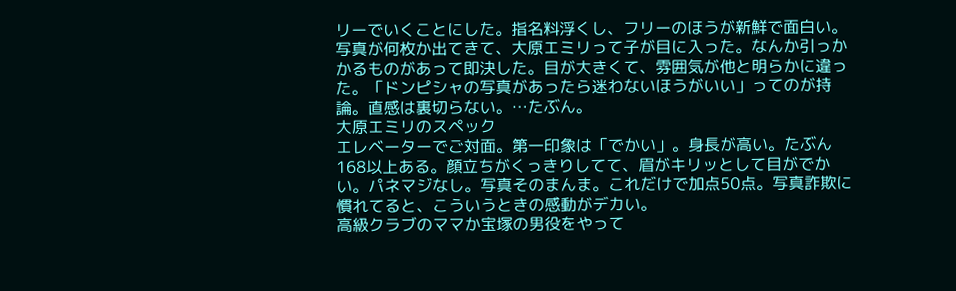リーでいくことにした。指名料浮くし、フリーのほうが新鮮で面白い。
写真が何枚か出てきて、大原エミリって子が目に入った。なんか引っかかるものがあって即決した。目が大きくて、雰囲気が他と明らかに違った。「ドンピシャの写真があったら迷わないほうがいい」ってのが持論。直感は裏切らない。…たぶん。
大原エミリのスペック
エレベーターでご対面。第一印象は「でかい」。身長が高い。たぶん168以上ある。顔立ちがくっきりしてて、眉がキリッとして目がでかい。パネマジなし。写真そのまんま。これだけで加点50点。写真詐欺に慣れてると、こういうときの感動がデカい。
高級クラブのママか宝塚の男役をやって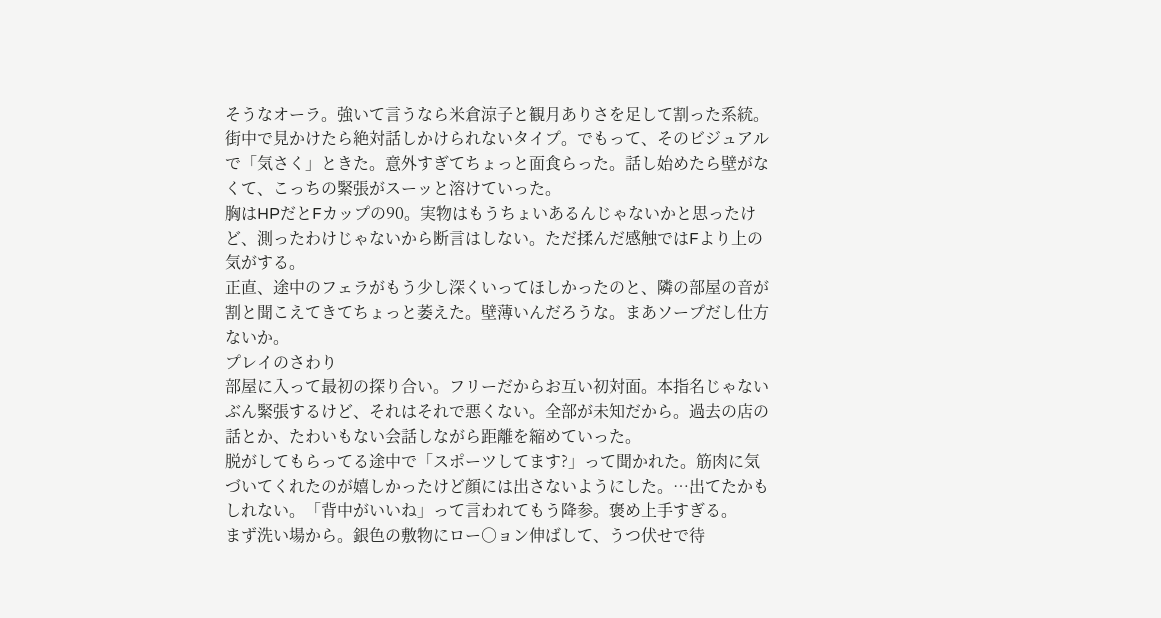そうなオーラ。強いて言うなら米倉涼子と観月ありさを足して割った系統。街中で見かけたら絶対話しかけられないタイプ。でもって、そのビジュアルで「気さく」ときた。意外すぎてちょっと面食らった。話し始めたら壁がなくて、こっちの緊張がスーッと溶けていった。
胸はHPだとFカップの90。実物はもうちょいあるんじゃないかと思ったけど、測ったわけじゃないから断言はしない。ただ揉んだ感触ではFより上の気がする。
正直、途中のフェラがもう少し深くいってほしかったのと、隣の部屋の音が割と聞こえてきてちょっと萎えた。壁薄いんだろうな。まあソープだし仕方ないか。
プレイのさわり
部屋に入って最初の探り合い。フリーだからお互い初対面。本指名じゃないぶん緊張するけど、それはそれで悪くない。全部が未知だから。過去の店の話とか、たわいもない会話しながら距離を縮めていった。
脱がしてもらってる途中で「スポーツしてます?」って聞かれた。筋肉に気づいてくれたのが嬉しかったけど顔には出さないようにした。…出てたかもしれない。「背中がいいね」って言われてもう降参。褒め上手すぎる。
まず洗い場から。銀色の敷物にロー○ョン伸ばして、うつ伏せで待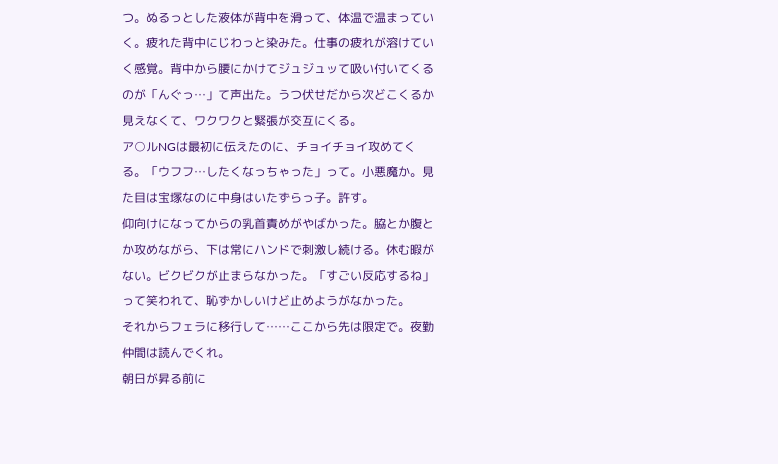つ。ぬるっとした液体が背中を滑って、体温で温まっていく。疲れた背中にじわっと染みた。仕事の疲れが溶けていく感覚。背中から腰にかけてジュジュッて吸い付いてくるのが「んぐっ…」て声出た。うつ伏せだから次どこくるか見えなくて、ワクワクと緊張が交互にくる。
ア○ルNGは最初に伝えたのに、チョイチョイ攻めてくる。「ウフフ…したくなっちゃった」って。小悪魔か。見た目は宝塚なのに中身はいたずらっ子。許す。
仰向けになってからの乳首責めがやばかった。脇とか腹とか攻めながら、下は常にハンドで刺激し続ける。休む暇がない。ビクビクが止まらなかった。「すごい反応するね」って笑われて、恥ずかしいけど止めようがなかった。
それからフェラに移行して……ここから先は限定で。夜勤仲間は読んでくれ。
朝日が昇る前に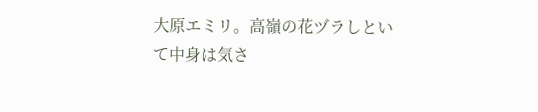大原エミリ。高嶺の花ヅラしといて中身は気さ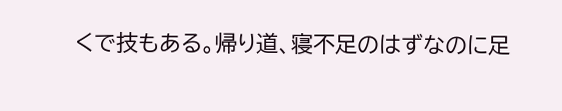くで技もある。帰り道、寝不足のはずなのに足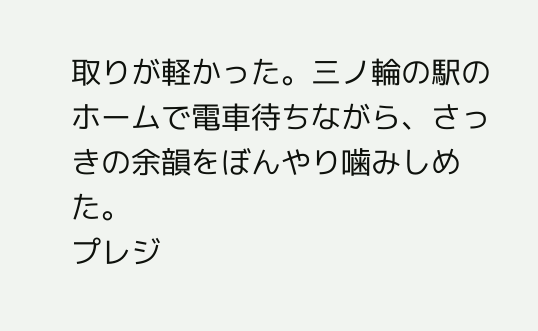取りが軽かった。三ノ輪の駅のホームで電車待ちながら、さっきの余韻をぼんやり噛みしめた。
プレジ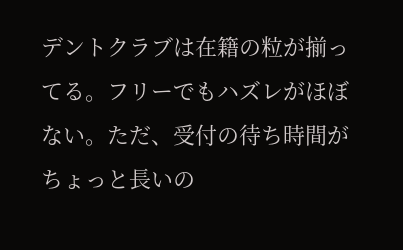デントクラブは在籍の粒が揃ってる。フリーでもハズレがほぼない。ただ、受付の待ち時間がちょっと長いの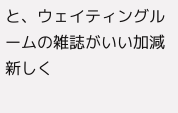と、ウェイティングルームの雑誌がいい加減新しく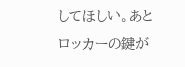してほしい。あとロッカーの鍵が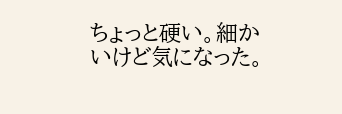ちょっと硬い。細かいけど気になった。